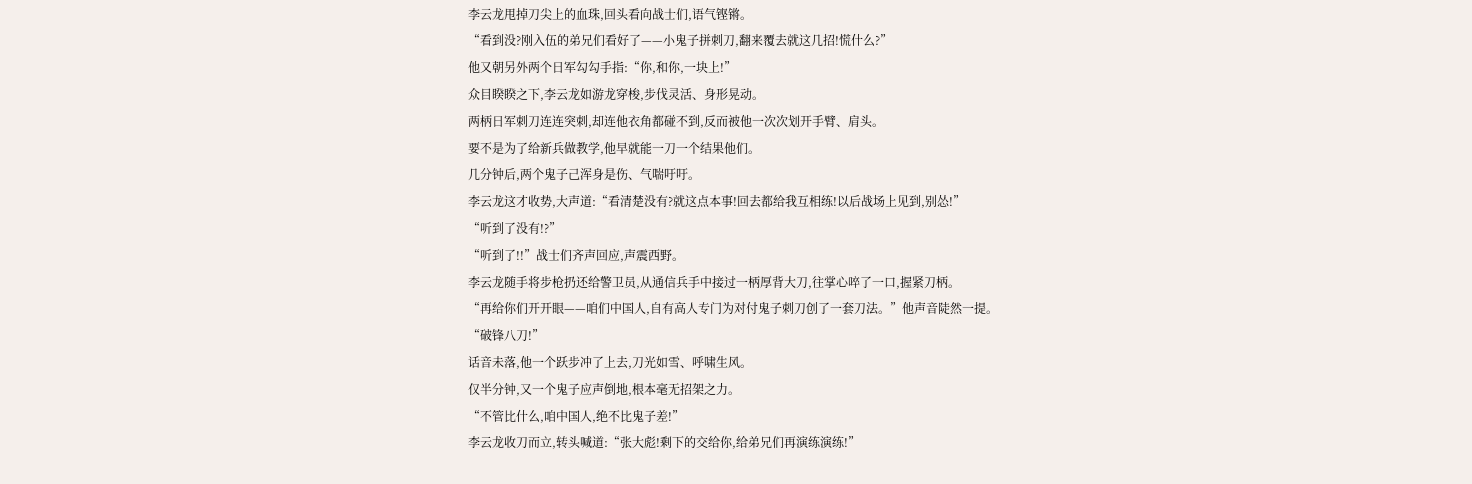李云龙甩掉刀尖上的血珠,回头看向战士们,语气铿锵。
“看到没?刚入伍的弟兄们看好了——小鬼子拼刺刀,翻来覆去就这几招!慌什么?”
他又朝另外两个日军勾勾手指:“你,和你,一块上!”
众目睽睽之下,李云龙如游龙穿梭,步伐灵活、身形晃动。
两柄日军刺刀连连突刺,却连他衣角都碰不到,反而被他一次次划开手臂、肩头。
要不是为了给新兵做教学,他早就能一刀一个结果他们。
几分钟后,两个鬼子己浑身是伤、气喘吁吁。
李云龙这才收势,大声道:“看清楚没有?就这点本事!回去都给我互相练!以后战场上见到,别怂!”
“听到了没有!?”
“听到了!!”战士们齐声回应,声震西野。
李云龙随手将步枪扔还给警卫员,从通信兵手中接过一柄厚背大刀,往掌心啐了一口,握紧刀柄。
“再给你们开开眼——咱们中国人,自有高人专门为对付鬼子刺刀创了一套刀法。”他声音陡然一提。
“破锋八刀!”
话音未落,他一个跃步冲了上去,刀光如雪、呼啸生风。
仅半分钟,又一个鬼子应声倒地,根本毫无招架之力。
“不管比什么,咱中国人,绝不比鬼子差!”
李云龙收刀而立,转头喊道:“张大彪!剩下的交给你,给弟兄们再演练演练!”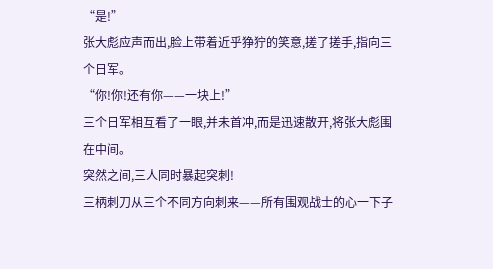“是!”
张大彪应声而出,脸上带着近乎狰狞的笑意,搓了搓手,指向三个日军。
“你!你!还有你——一块上!”
三个日军相互看了一眼,并未首冲,而是迅速散开,将张大彪围在中间。
突然之间,三人同时暴起突刺!
三柄刺刀从三个不同方向刺来——所有围观战士的心一下子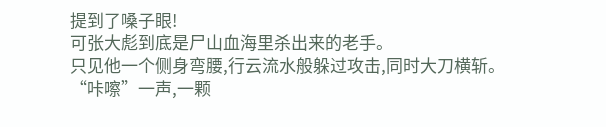提到了嗓子眼!
可张大彪到底是尸山血海里杀出来的老手。
只见他一个侧身弯腰,行云流水般躲过攻击,同时大刀横斩。
“咔嚓”一声,一颗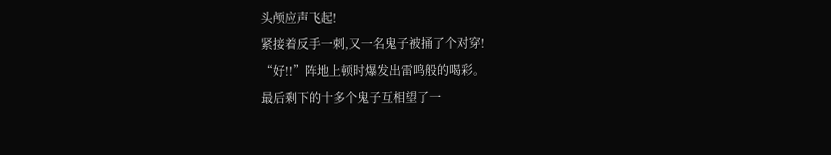头颅应声飞起!
紧接着反手一刺,又一名鬼子被捅了个对穿!
“好!!”阵地上顿时爆发出雷鸣般的喝彩。
最后剩下的十多个鬼子互相望了一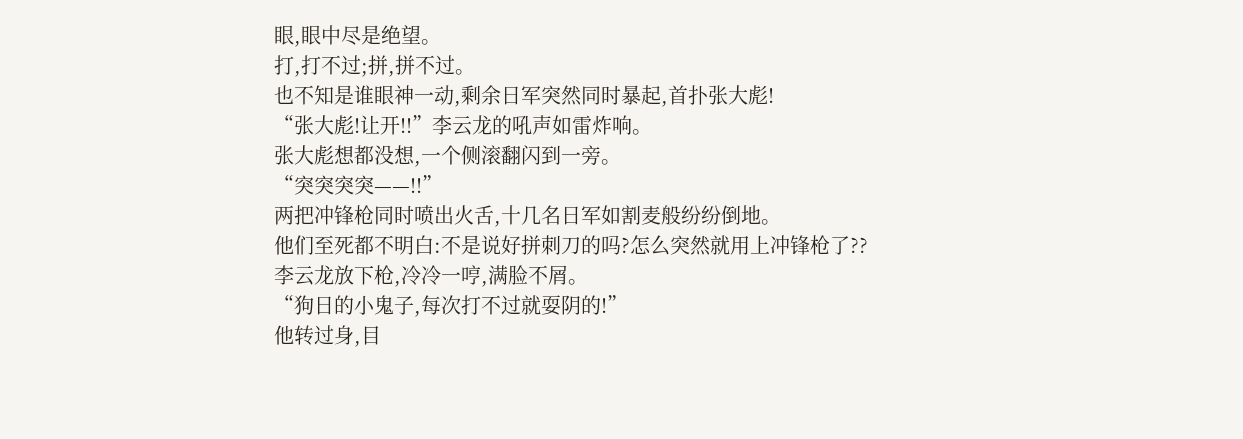眼,眼中尽是绝望。
打,打不过;拼,拼不过。
也不知是谁眼神一动,剩余日军突然同时暴起,首扑张大彪!
“张大彪!让开!!”李云龙的吼声如雷炸响。
张大彪想都没想,一个侧滚翻闪到一旁。
“突突突突——!!”
两把冲锋枪同时喷出火舌,十几名日军如割麦般纷纷倒地。
他们至死都不明白:不是说好拼刺刀的吗?怎么突然就用上冲锋枪了??
李云龙放下枪,冷冷一哼,满脸不屑。
“狗日的小鬼子,每次打不过就耍阴的!”
他转过身,目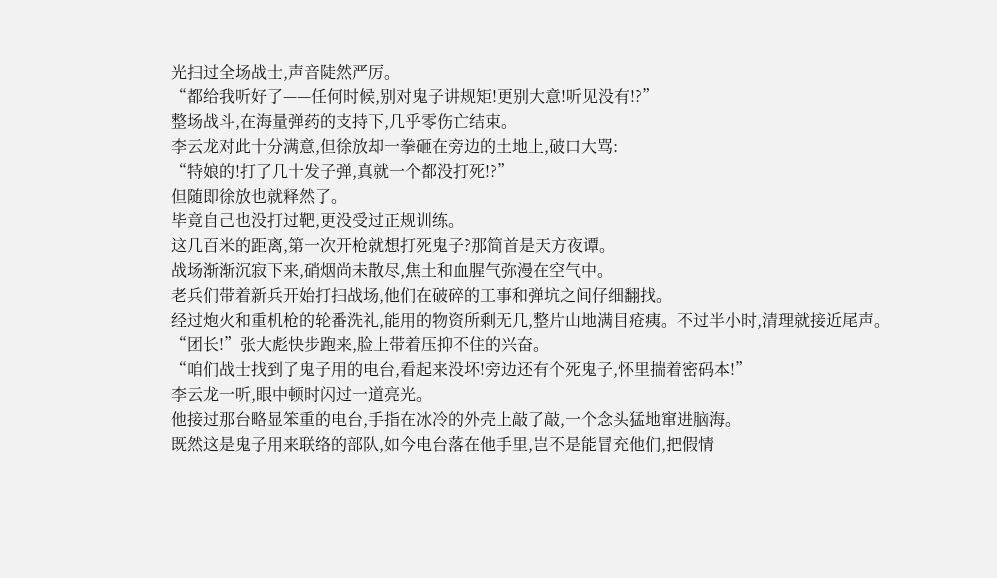光扫过全场战士,声音陡然严厉。
“都给我听好了——任何时候,别对鬼子讲规矩!更别大意!听见没有!?”
整场战斗,在海量弹药的支持下,几乎零伤亡结束。
李云龙对此十分满意,但徐放却一拳砸在旁边的土地上,破口大骂:
“特娘的!打了几十发子弹,真就一个都没打死!?”
但随即徐放也就释然了。
毕竟自己也没打过靶,更没受过正规训练。
这几百米的距离,第一次开枪就想打死鬼子?那简首是天方夜谭。
战场渐渐沉寂下来,硝烟尚未散尽,焦土和血腥气弥漫在空气中。
老兵们带着新兵开始打扫战场,他们在破碎的工事和弹坑之间仔细翻找。
经过炮火和重机枪的轮番洗礼,能用的物资所剩无几,整片山地满目疮痍。不过半小时,清理就接近尾声。
“团长!”张大彪快步跑来,脸上带着压抑不住的兴奋。
“咱们战士找到了鬼子用的电台,看起来没坏!旁边还有个死鬼子,怀里揣着密码本!”
李云龙一听,眼中顿时闪过一道亮光。
他接过那台略显笨重的电台,手指在冰冷的外壳上敲了敲,一个念头猛地窜进脑海。
既然这是鬼子用来联络的部队,如今电台落在他手里,岂不是能冒充他们,把假情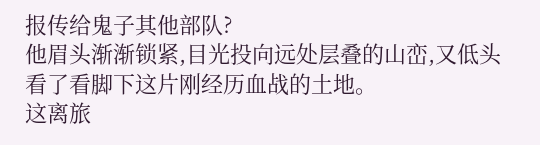报传给鬼子其他部队?
他眉头渐渐锁紧,目光投向远处层叠的山峦,又低头看了看脚下这片刚经历血战的土地。
这离旅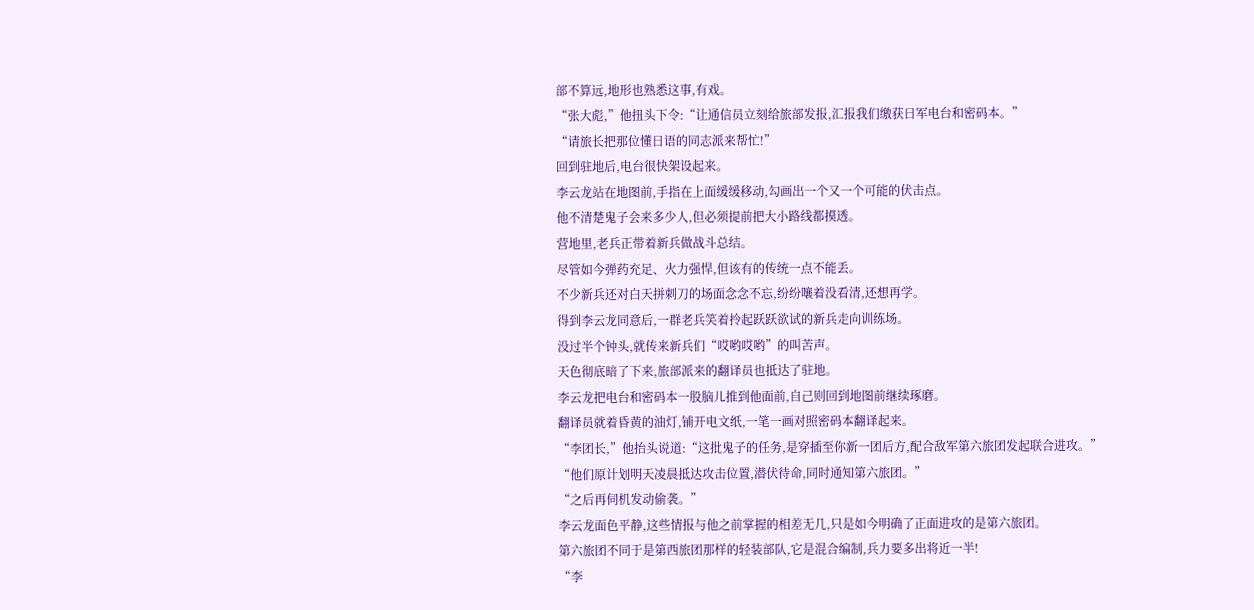部不算远,地形也熟悉这事,有戏。
“张大彪,”他扭头下令:“让通信员立刻给旅部发报,汇报我们缴获日军电台和密码本。”
“请旅长把那位懂日语的同志派来帮忙!”
回到驻地后,电台很快架设起来。
李云龙站在地图前,手指在上面缓缓移动,勾画出一个又一个可能的伏击点。
他不清楚鬼子会来多少人,但必须提前把大小路线都摸透。
营地里,老兵正带着新兵做战斗总结。
尽管如今弹药充足、火力强悍,但该有的传统一点不能丢。
不少新兵还对白天拼刺刀的场面念念不忘,纷纷嚷着没看清,还想再学。
得到李云龙同意后,一群老兵笑着拎起跃跃欲试的新兵走向训练场。
没过半个钟头,就传来新兵们“哎哟哎哟”的叫苦声。
天色彻底暗了下来,旅部派来的翻译员也抵达了驻地。
李云龙把电台和密码本一股脑儿推到他面前,自己则回到地图前继续琢磨。
翻译员就着昏黄的油灯,铺开电文纸,一笔一画对照密码本翻译起来。
“李团长,”他抬头说道:“这批鬼子的任务,是穿插至你新一团后方,配合敌军第六旅团发起联合进攻。”
“他们原计划明天凌晨抵达攻击位置,潜伏待命,同时通知第六旅团。”
“之后再伺机发动偷袭。”
李云龙面色平静,这些情报与他之前掌握的相差无几,只是如今明确了正面进攻的是第六旅团。
第六旅团不同于是第西旅团那样的轻装部队,它是混合编制,兵力要多出将近一半!
“李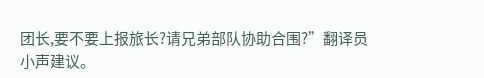团长,要不要上报旅长?请兄弟部队协助合围?”翻译员小声建议。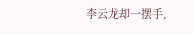李云龙却一摆手,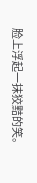脸上浮起一抹狡黠的笑。